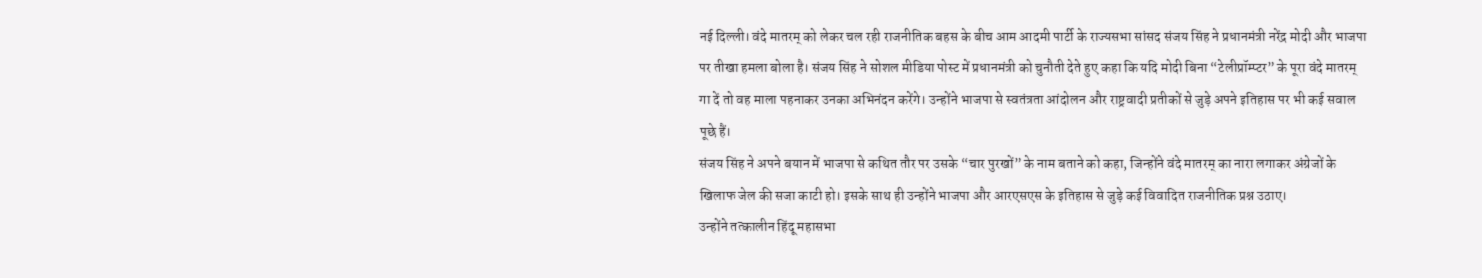नई दिल्ली। वंदे मातरम् को लेकर चल रही राजनीतिक बहस के बीच आम आदमी पार्टी के राज्यसभा सांसद संजय सिंह ने प्रधानमंत्री नरेंद्र मोदी और भाजपा पर तीखा हमला बोला है। संजय सिंह ने सोशल मीडिया पोस्ट में प्रधानमंत्री को चुनौती देते हुए कहा कि यदि मोदी बिना “टेलीप्रॉम्प्टर” के पूरा वंदे मातरम् गा दें तो वह माला पहनाकर उनका अभिनंदन करेंगे। उन्होंने भाजपा से स्वतंत्रता आंदोलन और राष्ट्रवादी प्रतीकों से जुड़े अपने इतिहास पर भी कई सवाल पूछे हैं।
संजय सिंह ने अपने बयान में भाजपा से कथित तौर पर उसके “चार पुरखों” के नाम बताने को कहा, जिन्होंने वंदे मातरम् का नारा लगाकर अंग्रेजों के खिलाफ जेल की सजा काटी हो। इसके साथ ही उन्होंने भाजपा और आरएसएस के इतिहास से जुड़े कई विवादित राजनीतिक प्रश्न उठाए।
उन्होंने तत्कालीन हिंदू महासभा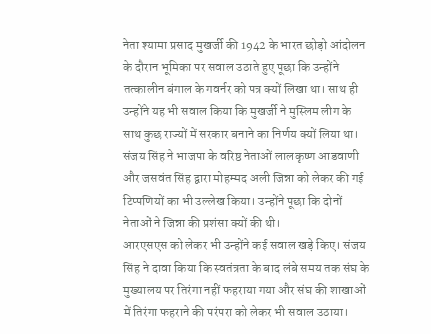नेता श्यामा प्रसाद मुखर्जी की 1942 के भारत छोड़ो आंदोलन के दौरान भूमिका पर सवाल उठाते हुए पूछा कि उन्होंने तत्कालीन बंगाल के गवर्नर को पत्र क्यों लिखा था। साथ ही उन्होंने यह भी सवाल किया कि मुखर्जी ने मुस्लिम लीग के साथ कुछ राज्यों में सरकार बनाने का निर्णय क्यों लिया था।
संजय सिंह ने भाजपा के वरिष्ठ नेताओं लालकृष्ण आडवाणी और जसवंत सिंह द्वारा मोहम्मद अली जिन्ना को लेकर की गई टिप्पणियों का भी उल्लेख किया। उन्होंने पूछा कि दोनों नेताओं ने जिन्ना की प्रशंसा क्यों की थी।
आरएसएस को लेकर भी उन्होंने कई सवाल खड़े किए। संजय सिंह ने दावा किया कि स्वतंत्रता के बाद लंबे समय तक संघ के मुख्यालय पर तिरंगा नहीं फहराया गया और संघ की शाखाओं में तिरंगा फहराने की परंपरा को लेकर भी सवाल उठाया।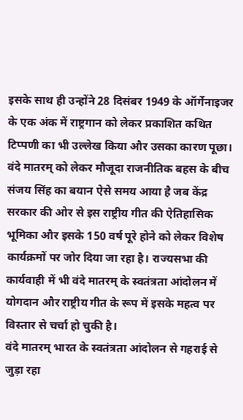इसके साथ ही उन्होंने 28 दिसंबर 1949 के ऑर्गेनाइजर के एक अंक में राष्ट्रगान को लेकर प्रकाशित कथित टिप्पणी का भी उल्लेख किया और उसका कारण पूछा।
वंदे मातरम् को लेकर मौजूदा राजनीतिक बहस के बीच संजय सिंह का बयान ऐसे समय आया है जब केंद्र सरकार की ओर से इस राष्ट्रीय गीत की ऐतिहासिक भूमिका और इसके 150 वर्ष पूरे होने को लेकर विशेष कार्यक्रमों पर जोर दिया जा रहा है। राज्यसभा की कार्यवाही में भी वंदे मातरम् के स्वतंत्रता आंदोलन में योगदान और राष्ट्रीय गीत के रूप में इसके महत्व पर विस्तार से चर्चा हो चुकी है।
वंदे मातरम् भारत के स्वतंत्रता आंदोलन से गहराई से जुड़ा रहा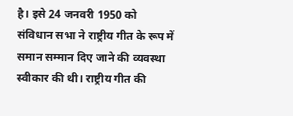है। इसे 24 जनवरी 1950 को संविधान सभा ने राष्ट्रीय गीत के रूप में समान सम्मान दिए जाने की व्यवस्था स्वीकार की थी। राष्ट्रीय गीत की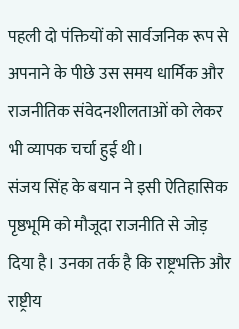पहली दो पंक्तियों को सार्वजनिक रूप से अपनाने के पीछे उस समय धार्मिक और राजनीतिक संवेदनशीलताओं को लेकर भी व्यापक चर्चा हुई थी।
संजय सिंह के बयान ने इसी ऐतिहासिक पृष्ठभूमि को मौजूदा राजनीति से जोड़ दिया है। उनका तर्क है कि राष्ट्रभक्ति और राष्ट्रीय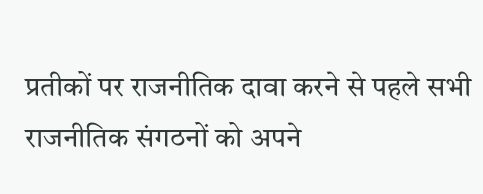प्रतीकों पर राजनीतिक दावा करने से पहले सभी राजनीतिक संगठनों को अपने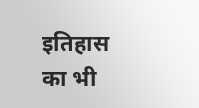इतिहास का भी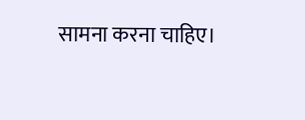सामना करना चाहिए।